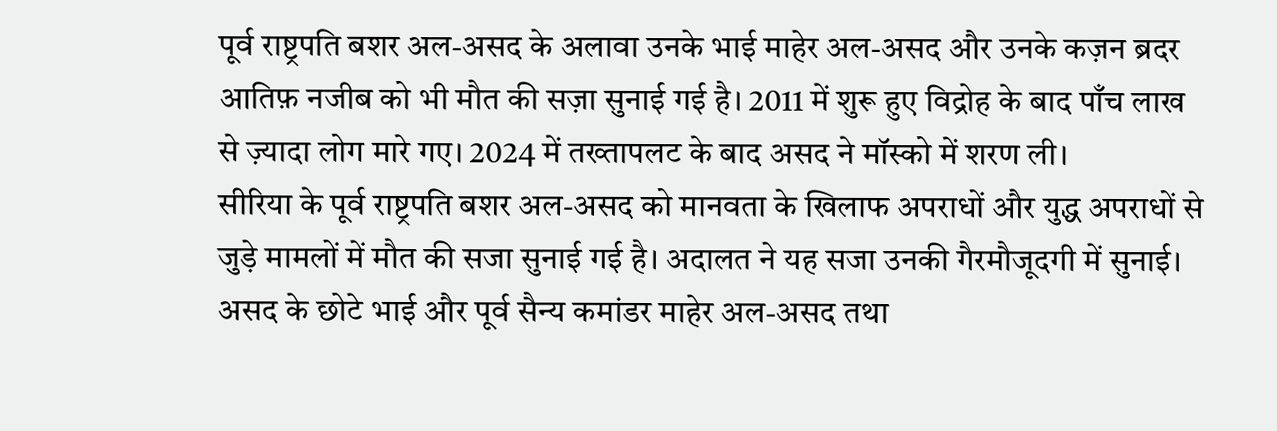पूर्व राष्ट्रपति बशर अल-असद के अलावा उनके भाई माहेर अल-असद और उनके कज़न ब्रदर आतिफ़ नजीब को भी मौत की सज़ा सुनाई गई है। 2011 में शुरू हुए विद्रोह के बाद पाँच लाख से ज़्यादा लोग मारे गए। 2024 में तख्तापलट के बाद असद ने मॉस्को में शरण ली।
सीरिया के पूर्व राष्ट्रपति बशर अल-असद को मानवता के खिलाफ अपराधों और युद्ध अपराधों से जुड़े मामलों में मौत की सजा सुनाई गई है। अदालत ने यह सजा उनकी गैरमौजूदगी में सुनाई। असद के छोटे भाई और पूर्व सैन्य कमांडर माहेर अल-असद तथा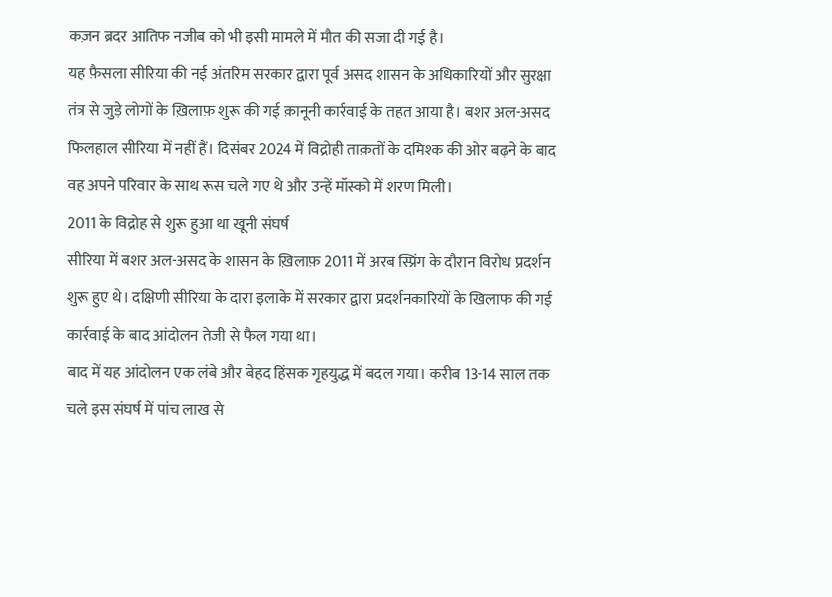कज़न ब्रदर आतिफ नजीब को भी इसी मामले में मौत की सजा दी गई है।
यह फ़ैसला सीरिया की नई अंतरिम सरकार द्वारा पूर्व असद शासन के अधिकारियों और सुरक्षा तंत्र से जुड़े लोगों के ख़िलाफ़ शुरू की गई क़ानूनी कार्रवाई के तहत आया है। बशर अल-असद फिलहाल सीरिया में नहीं हैं। दिसंबर 2024 में विद्रोही ताक़तों के दमिश्क की ओर बढ़ने के बाद वह अपने परिवार के साथ रूस चले गए थे और उन्हें मॉस्को में शरण मिली।
2011 के विद्रोह से शुरू हुआ था खूनी संघर्ष
सीरिया में बशर अल-असद के शासन के ख़िलाफ़ 2011 में अरब स्प्रिंग के दौरान विरोध प्रदर्शन शुरू हुए थे। दक्षिणी सीरिया के दारा इलाके में सरकार द्वारा प्रदर्शनकारियों के खिलाफ की गई कार्रवाई के बाद आंदोलन तेजी से फैल गया था।
बाद में यह आंदोलन एक लंबे और बेहद हिंसक गृहयुद्ध में बदल गया। करीब 13-14 साल तक चले इस संघर्ष में पांच लाख से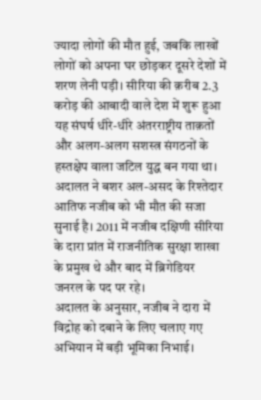ज्यादा लोगों की मौत हुई, जबकि लाखों लोगों को अपना घर छोड़कर दूसरे देशों में शरण लेनी पड़ी। सीरिया की क़रीब 2.3 करोड़ की आबादी वाले देश में शुरू हुआ यह संघर्ष धीरे-धीरे अंतरराष्ट्रीय ताक़तों और अलग-अलग सशस्त्र संगठनों के हस्तक्षेप वाला जटिल युद्ध बन गया था।
अदालत ने बशर अल-असद के रिश्तेदार आतिफ नजीब को भी मौत की सजा सुनाई है। 2011 में नजीब दक्षिणी सीरिया के दारा प्रांत में राजनीतिक सुरक्षा शाखा के प्रमुख थे और बाद में ब्रिगेडियर जनरल के पद पर रहे।
अदालत के अनुसार, नजीब ने दारा में विद्रोह को दबाने के लिए चलाए गए अभियान में बड़ी भूमिका निभाई।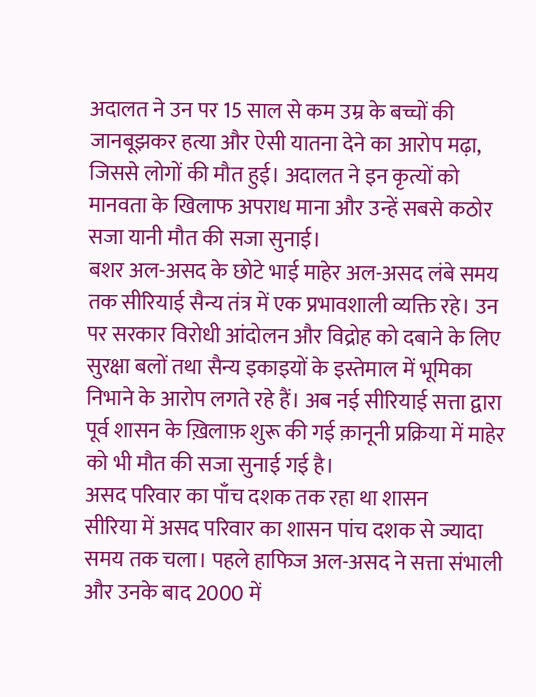अदालत ने उन पर 15 साल से कम उम्र के बच्चों की जानबूझकर हत्या और ऐसी यातना देने का आरोप मढ़ा, जिससे लोगों की मौत हुई। अदालत ने इन कृत्यों को मानवता के खिलाफ अपराध माना और उन्हें सबसे कठोर सजा यानी मौत की सजा सुनाई।
बशर अल-असद के छोटे भाई माहेर अल-असद लंबे समय तक सीरियाई सैन्य तंत्र में एक प्रभावशाली व्यक्ति रहे। उन पर सरकार विरोधी आंदोलन और विद्रोह को दबाने के लिए सुरक्षा बलों तथा सैन्य इकाइयों के इस्तेमाल में भूमिका निभाने के आरोप लगते रहे हैं। अब नई सीरियाई सत्ता द्वारा पूर्व शासन के ख़िलाफ़ शुरू की गई क़ानूनी प्रक्रिया में माहेर को भी मौत की सजा सुनाई गई है।
असद परिवार का पाँच दशक तक रहा था शासन
सीरिया में असद परिवार का शासन पांच दशक से ज्यादा समय तक चला। पहले हाफिज अल-असद ने सत्ता संभाली और उनके बाद 2000 में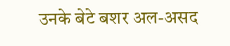उनके बेटे बशर अल-असद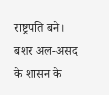राष्ट्रपति बने।
बशर अल-असद के शासन के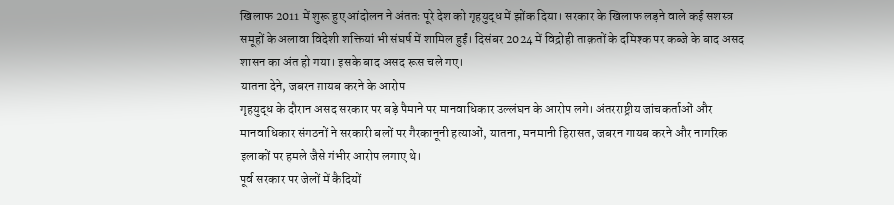खिलाफ 2011 में शुरू हुए आंदोलन ने अंततः पूरे देश को गृहयुद्ध में झोंक दिया। सरकार के खिलाफ लड़ने वाले कई सशस्त्र समूहों के अलावा विदेशी शक्तियां भी संघर्ष में शामिल हुईं। दिसंबर 2024 में विद्रोही ताक़तों के दमिश्क पर कब्जे के बाद असद शासन का अंत हो गया। इसके बाद असद रूस चले गए।
यातना देने, जबरन ग़ायब करने के आरोप
गृहयुद्ध के दौरान असद सरकार पर बड़े पैमाने पर मानवाधिकार उल्लंघन के आरोप लगे। अंतरराष्ट्रीय जांचकर्ताओं और मानवाधिकार संगठनों ने सरकारी बलों पर गैरकानूनी हत्याओं, यातना, मनमानी हिरासत, जबरन गायब करने और नागरिक इलाकों पर हमले जैसे गंभीर आरोप लगाए थे।
पूर्व सरकार पर जेलों में कैदियों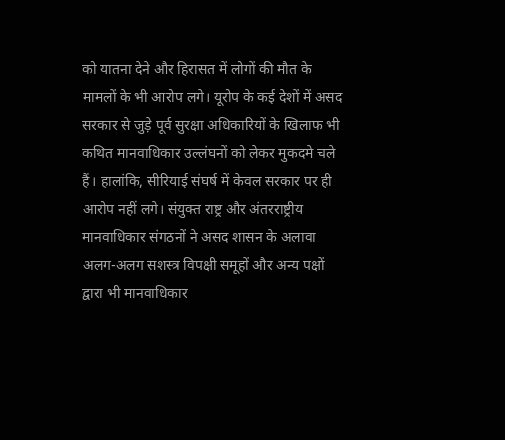को यातना देने और हिरासत में लोगों की मौत के मामलों के भी आरोप लगे। यूरोप के कई देशों में असद सरकार से जुड़े पूर्व सुरक्षा अधिकारियों के खिलाफ भी कथित मानवाधिकार उल्लंघनों को लेकर मुकदमे चले हैं। हालांकि, सीरियाई संघर्ष में केवल सरकार पर ही आरोप नहीं लगे। संयुक्त राष्ट्र और अंतरराष्ट्रीय मानवाधिकार संगठनों ने असद शासन के अलावा अलग-अलग सशस्त्र विपक्षी समूहों और अन्य पक्षों द्वारा भी मानवाधिकार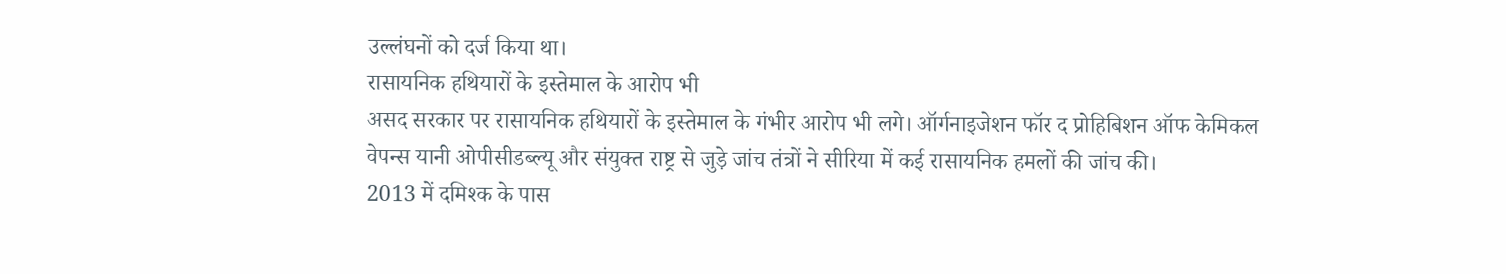उल्लंघनों को दर्ज किया था।
रासायनिक हथियारों के इस्तेमाल के आरोप भी
असद सरकार पर रासायनिक हथियारों के इस्तेमाल के गंभीर आरोप भी लगे। ऑर्गनाइजेशन फॉर द प्रोहिबिशन ऑफ केमिकल वेपन्स यानी ओपीसीडब्ल्यू और संयुक्त राष्ट्र से जुड़े जांच तंत्रों ने सीरिया में कई रासायनिक हमलों की जांच की।
2013 में दमिश्क के पास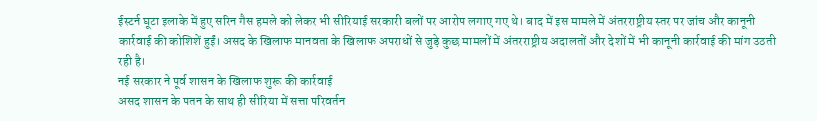ईस्टर्न घूटा इलाके में हुए सरिन गैस हमले को लेकर भी सीरियाई सरकारी बलों पर आरोप लगाए गए थे। बाद में इस मामले में अंतरराष्ट्रीय स्तर पर जांच और कानूनी कार्रवाई की कोशिशें हुईं। असद के खिलाफ मानवता के खिलाफ अपराधों से जुड़े कुछ मामलों में अंतरराष्ट्रीय अदालतों और देशों में भी कानूनी कार्रवाई की मांग उठती रही है।
नई सरकार ने पूर्व शासन के खिलाफ शुरू की कार्रवाई
असद शासन के पतन के साथ ही सीरिया में सत्ता परिवर्तन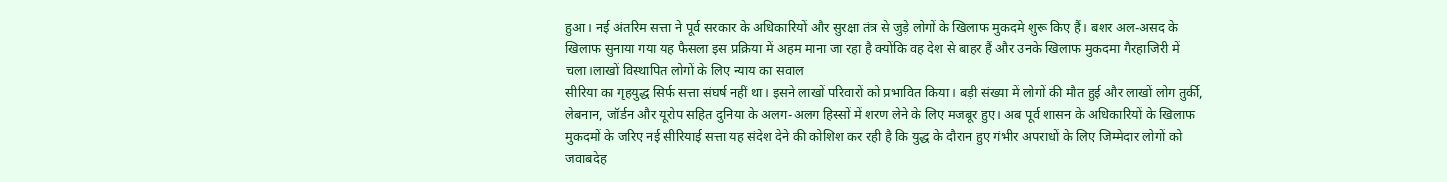हुआ। नई अंतरिम सत्ता ने पूर्व सरकार के अधिकारियों और सुरक्षा तंत्र से जुड़े लोगों के खिलाफ मुकदमे शुरू किए हैं। बशर अल-असद के खिलाफ सुनाया गया यह फैसला इस प्रक्रिया में अहम माना जा रहा है क्योंकि वह देश से बाहर हैं और उनके खिलाफ मुकदमा गैरहाजिरी में चला।लाखों विस्थापित लोगों के लिए न्याय का सवाल
सीरिया का गृहयुद्ध सिर्फ सत्ता संघर्ष नहीं था। इसने लाखों परिवारों को प्रभावित किया। बड़ी संख्या में लोगों की मौत हुई और लाखों लोग तुर्की, लेबनान, जॉर्डन और यूरोप सहित दुनिया के अलग-अलग हिस्सों में शरण लेने के लिए मजबूर हुए। अब पूर्व शासन के अधिकारियों के खिलाफ मुकदमों के जरिए नई सीरियाई सत्ता यह संदेश देने की कोशिश कर रही है कि युद्ध के दौरान हुए गंभीर अपराधों के लिए जिम्मेदार लोगों को जवाबदेह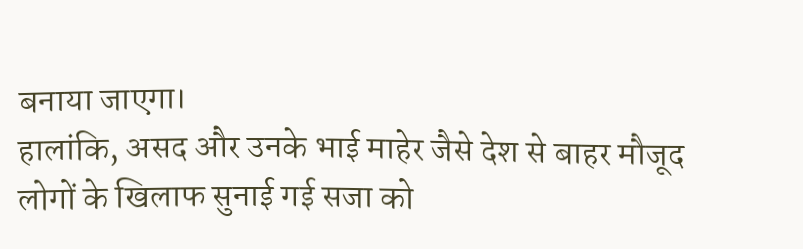बनाया जाएगा।
हालांकि, असद और उनके भाई माहेर जैसे देश से बाहर मौजूद लोगों के खिलाफ सुनाई गई सजा को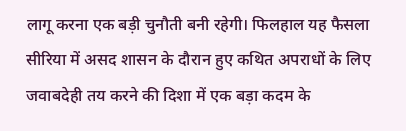लागू करना एक बड़ी चुनौती बनी रहेगी। फिलहाल यह फैसला सीरिया में असद शासन के दौरान हुए कथित अपराधों के लिए जवाबदेही तय करने की दिशा में एक बड़ा कदम के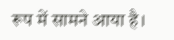रूप में सामने आया है।